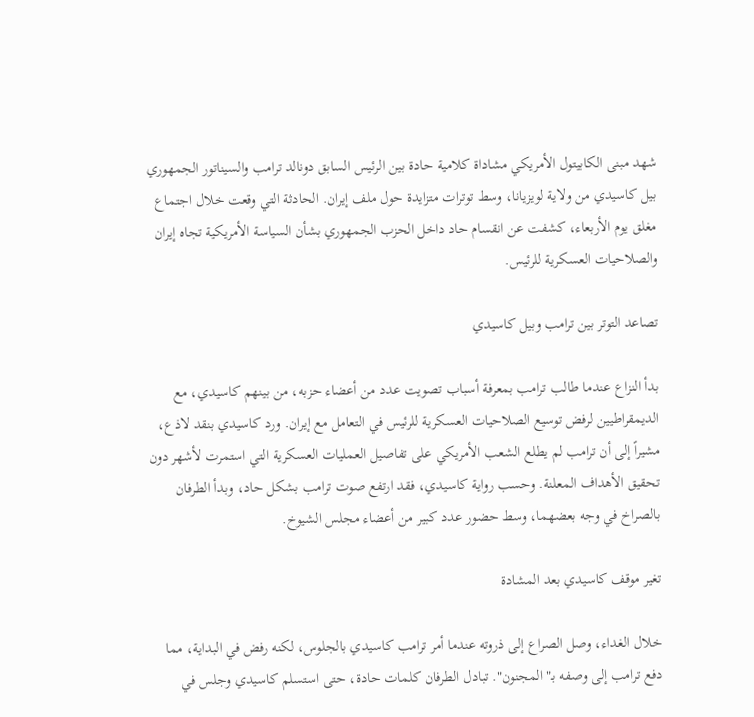شهد مبنى الكابيتول الأمريكي مشاداة كلامية حادة بين الرئيس السابق دونالد ترامب والسيناتور الجمهوري بيل كاسيدي من ولاية لويزيانا، وسط توترات متزايدة حول ملف إيران. الحادثة التي وقعت خلال اجتماع مغلق يوم الأربعاء، كشفت عن انقسام حاد داخل الحزب الجمهوري بشأن السياسة الأمريكية تجاه إيران والصلاحيات العسكرية للرئيس.

تصاعد التوتر بين ترامب وبيل كاسيدي

بدأ النزاع عندما طالب ترامب بمعرفة أسباب تصويت عدد من أعضاء حزبه، من بينهم كاسيدي، مع الديمقراطيين لرفض توسيع الصلاحيات العسكرية للرئيس في التعامل مع إيران. ورد كاسيدي بنقد لاذع، مشيراً إلى أن ترامب لم يطلع الشعب الأمريكي على تفاصيل العمليات العسكرية التي استمرت لأشهر دون تحقيق الأهداف المعلنة. وحسب رواية كاسيدي، فقد ارتفع صوت ترامب بشكل حاد، وبدأ الطرفان بالصراخ في وجه بعضهما، وسط حضور عدد كبير من أعضاء مجلس الشيوخ.

تغير موقف كاسيدي بعد المشادة

خلال الغداء، وصل الصراع إلى ذروته عندما أمر ترامب كاسيدي بالجلوس، لكنه رفض في البداية، مما دفع ترامب إلى وصفه بـ"المجنون". تبادل الطرفان كلمات حادة، حتى استسلم كاسيدي وجلس في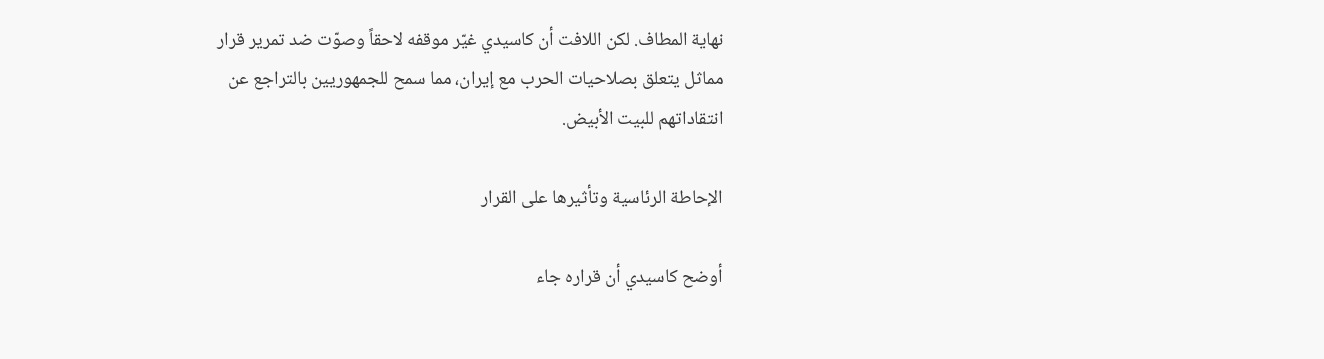نهاية المطاف. لكن اللافت أن كاسيدي غيّر موقفه لاحقاً وصوّت ضد تمرير قرار مماثل يتعلق بصلاحيات الحرب مع إيران، مما سمح للجمهوريين بالتراجع عن انتقاداتهم للبيت الأبيض.

الإحاطة الرئاسية وتأثيرها على القرار

أوضح كاسيدي أن قراره جاء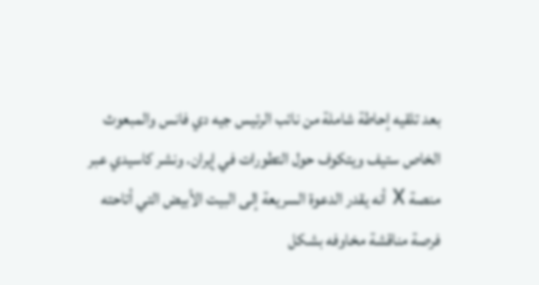بعد تلقيه إحاطة شاملة من نائب الرئيس جيه دي فانس والمبعوث الخاص ستيف ويتكوف حول التطورات في إيران. ونشر كاسيدي عبر منصة X أنه يقدر الدعوة السريعة إلى البيت الأبيض التي أتاحته فرصة مناقشة مخاوفه بشكل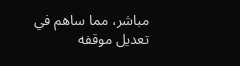مباشر، مما ساهم في تعديل موقفه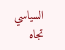السياسي تجاه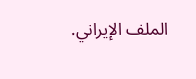الملف الإيراني.